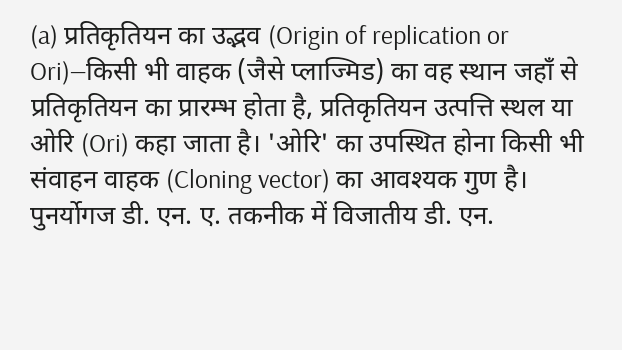(a) प्रतिकृतियन का उद्भव (Origin of replication or Ori)—किसी भी वाहक (जैसे प्लाज्मिड) का वह स्थान जहाँ से प्रतिकृतियन का प्रारम्भ होता है, प्रतिकृतियन उत्पत्ति स्थल या ओरि (Ori) कहा जाता है। 'ओरि' का उपस्थित होना किसी भी संवाहन वाहक (Cloning vector) का आवश्यक गुण है। पुनर्योगज डी. एन. ए. तकनीक में विजातीय डी. एन.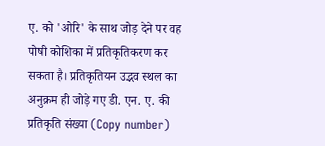ए. को 'ओरि' के साथ जोड़ देने पर वह पोषी कोशिका में प्रतिकृतिकरण कर सकता है। प्रतिकृतियन उद्भव स्थल का अनुक्रम ही जोड़े गए डी. एन. ए. की प्रतिकृति संख्या (Copy number)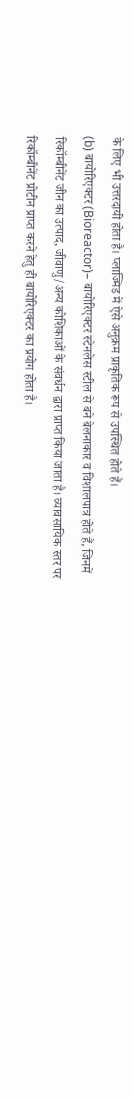के लिए भी उत्तरदायी होता है। प्लाज्मिड में ऐसे अनुक्रम प्राकृतिक रूप से उपस्थित होते हैं।
(b) बायोरिएक्टर (Bioreactor)– बायोरिएक्टर स्टेनलेस स्टील से बने बेलनाकार व विशालपात्र होते हैं, जिनमें रिकॉम्बीनेंट जीन का उत्पाद, जीवाणु/अन्य कोशिकाओं के संवर्धन द्वारा प्राप्त किया जाता है। व्यावसायिक स्तर पर रिकॉम्बीनेंट प्रोटीन प्राप्त करने हेतु ही बायोरिएक्टर का प्रयोग होता है।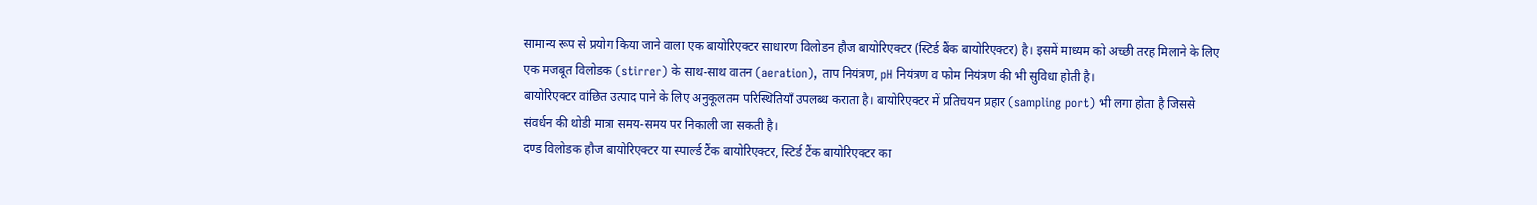सामान्य रूप से प्रयोग किया जाने वाला एक बायोरिएक्टर साधारण विलोडन हौज बायोरिएक्टर (स्टिर्ड बैंक बायोरिएक्टर) है। इसमें माध्यम को अच्छी तरह मिलाने के लिए एक मजबूत विलोडक (stirrer) के साथ-साथ वातन (aeration), ताप नियंत्रण, pH नियंत्रण व फोम नियंत्रण की भी सुविधा होती है।
बायोरिएक्टर वांछित उत्पाद पाने के लिए अनुकूलतम परिस्थितियाँ उपलब्ध कराता है। बायोरिएक्टर में प्रतिचयन प्रहार (sampling port) भी लगा होता है जिससे संवर्धन की थोडी मात्रा समय-समय पर निकाली जा सकती है।
दण्ड विलोडक हौज बायोरिएक्टर या स्पार्ल्ड टैंक बायोरिएक्टर, स्टिर्ड टैंक बायोरिएक्टर का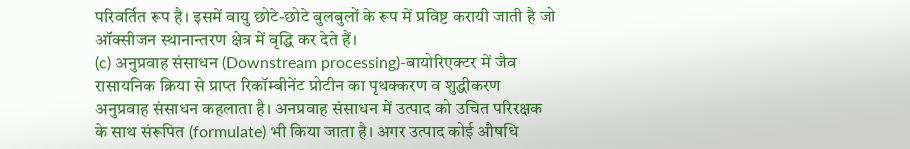परिवर्तित रूप है। इसमें वायु छोटे-छोटे बुलबुलों के रूप में प्रविष्ट करायी जाती है जो ऑक्सीजन स्थानान्तरण क्षेत्र में वृद्धि कर देते हैं।
(c) अनुप्रवाह संसाधन (Downstream processing)-बायोरिएक्टर में जैव रासायनिक क्रिया से प्राप्त रिकॉम्बीनेंट प्रोटीन का पृथक्करण व शुद्धीकरण अनुप्रवाह संसाधन कहलाता है। अनप्रवाह संसाधन में उत्पाद को उचित परिरक्षक के साथ संरूपित (formulate) भी किया जाता है। अगर उत्पाद कोई औषधि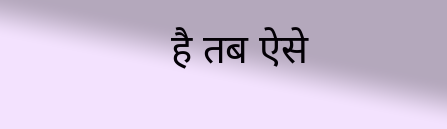है तब ऐसे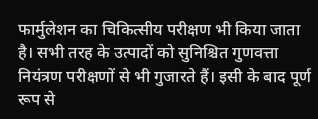फार्मुलेशन का चिकित्सीय परीक्षण भी किया जाता है। सभी तरह के उत्पादों को सुनिश्चित गुणवत्ता नियंत्रण परीक्षणों से भी गुजारते हैं। इसी के बाद पूर्ण रूप से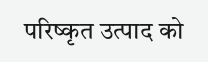परिष्कृत उत्पाद को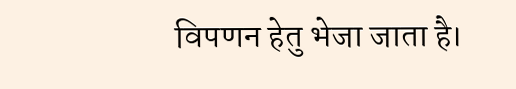विपणन हेतु भेजा जाता है।